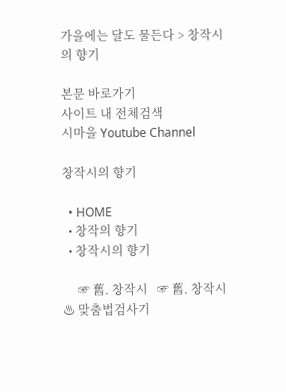가을에는 달도 물든다 > 창작시의 향기

본문 바로가기
사이트 내 전체검색
시마을 Youtube Channel

창작시의 향기

  • HOME
  • 창작의 향기
  • 창작시의 향기

     ☞ 舊. 창작시   ☞ 舊. 창작시   ♨ 맞춤법검사기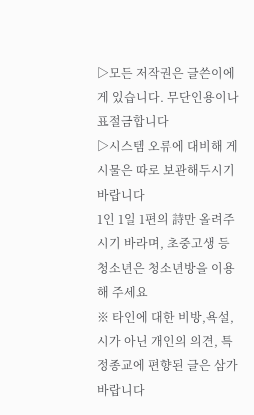▷모든 저작권은 글쓴이에게 있습니다. 무단인용이나 표절금합니다
▷시스템 오류에 대비해 게시물은 따로 보관해두시기 바랍니다
1인 1일 1편의 詩만 올려주시기 바라며, 초중고생 등 청소년은 청소년방을 이용해 주세요
※ 타인에 대한 비방,욕설, 시가 아닌 개인의 의견, 특정종교에 편향된 글은 삼가바랍니다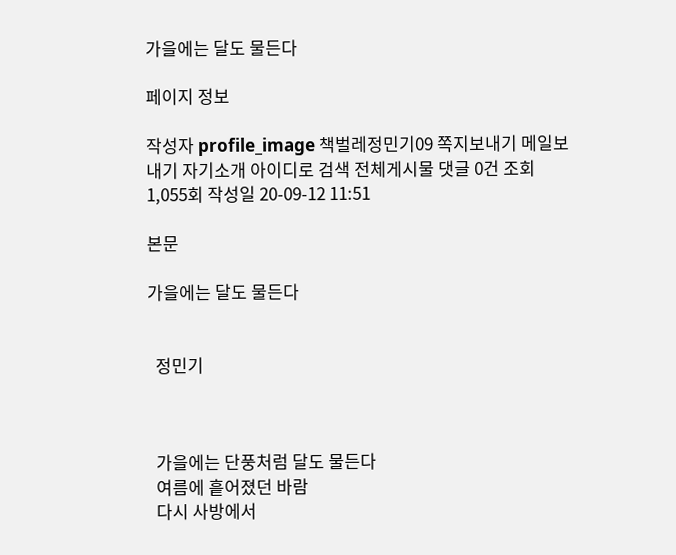가을에는 달도 물든다

페이지 정보

작성자 profile_image 책벌레정민기09 쪽지보내기 메일보내기 자기소개 아이디로 검색 전체게시물 댓글 0건 조회 1,055회 작성일 20-09-12 11:51

본문

가을에는 달도 물든다


  정민기



  가을에는 단풍처럼 달도 물든다
  여름에 흩어졌던 바람
  다시 사방에서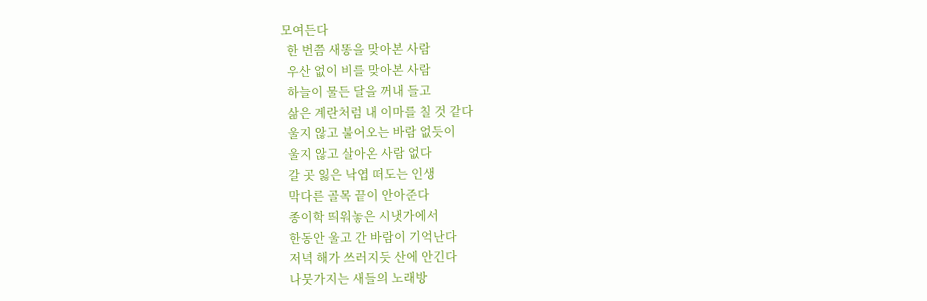모여든다
  한 번쯤 새똥을 맞아본 사람
  우산 없이 비를 맞아본 사람
  하늘이 물든 달을 꺼내 들고
  삶은 계란처럼 내 이마를 칠 것 같다
  울지 않고 불어오는 바람 없듯이
  울지 않고 살아온 사람 없다
  갈 곳 잃은 낙엽 떠도는 인생
  막다른 골목 끝이 안아준다
  종이학 띄워놓은 시냇가에서
  한동안 울고 간 바람이 기억난다
  저녁 해가 쓰러지듯 산에 안긴다
  나뭇가지는 새들의 노래방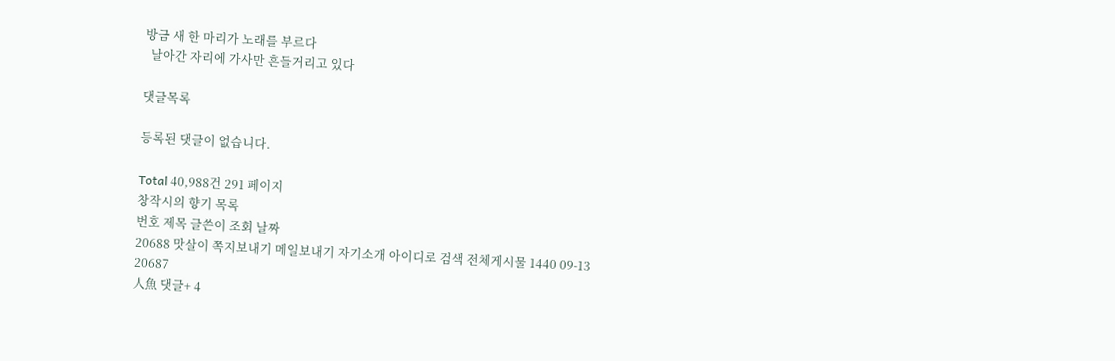방금 새 한 마리가 노래를 부르다
  날아간 자리에 가사만 흔들거리고 있다

댓글목록

등록된 댓글이 없습니다.

Total 40,988건 291 페이지
창작시의 향기 목록
번호 제목 글쓴이 조회 날짜
20688 맛살이 쪽지보내기 메일보내기 자기소개 아이디로 검색 전체게시물 1440 09-13
20687
人魚 댓글+ 4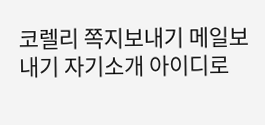코렐리 쪽지보내기 메일보내기 자기소개 아이디로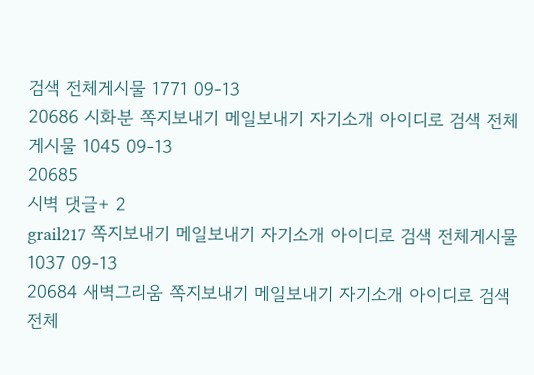검색 전체게시물 1771 09-13
20686 시화분 쪽지보내기 메일보내기 자기소개 아이디로 검색 전체게시물 1045 09-13
20685
시벽 댓글+ 2
grail217 쪽지보내기 메일보내기 자기소개 아이디로 검색 전체게시물 1037 09-13
20684 새벽그리움 쪽지보내기 메일보내기 자기소개 아이디로 검색 전체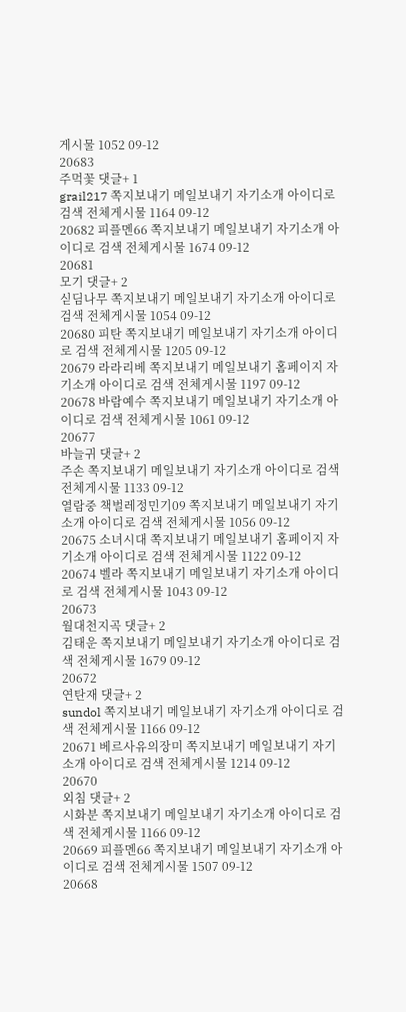게시물 1052 09-12
20683
주먹꽃 댓글+ 1
grail217 쪽지보내기 메일보내기 자기소개 아이디로 검색 전체게시물 1164 09-12
20682 피플멘66 쪽지보내기 메일보내기 자기소개 아이디로 검색 전체게시물 1674 09-12
20681
모기 댓글+ 2
싣딤나무 쪽지보내기 메일보내기 자기소개 아이디로 검색 전체게시물 1054 09-12
20680 피탄 쪽지보내기 메일보내기 자기소개 아이디로 검색 전체게시물 1205 09-12
20679 라라리베 쪽지보내기 메일보내기 홈페이지 자기소개 아이디로 검색 전체게시물 1197 09-12
20678 바람예수 쪽지보내기 메일보내기 자기소개 아이디로 검색 전체게시물 1061 09-12
20677
바늘귀 댓글+ 2
주손 쪽지보내기 메일보내기 자기소개 아이디로 검색 전체게시물 1133 09-12
열람중 책벌레정민기09 쪽지보내기 메일보내기 자기소개 아이디로 검색 전체게시물 1056 09-12
20675 소녀시대 쪽지보내기 메일보내기 홈페이지 자기소개 아이디로 검색 전체게시물 1122 09-12
20674 벨라 쪽지보내기 메일보내기 자기소개 아이디로 검색 전체게시물 1043 09-12
20673
월대천지곡 댓글+ 2
김태운 쪽지보내기 메일보내기 자기소개 아이디로 검색 전체게시물 1679 09-12
20672
연탄재 댓글+ 2
sundol 쪽지보내기 메일보내기 자기소개 아이디로 검색 전체게시물 1166 09-12
20671 베르사유의장미 쪽지보내기 메일보내기 자기소개 아이디로 검색 전체게시물 1214 09-12
20670
외침 댓글+ 2
시화분 쪽지보내기 메일보내기 자기소개 아이디로 검색 전체게시물 1166 09-12
20669 피플멘66 쪽지보내기 메일보내기 자기소개 아이디로 검색 전체게시물 1507 09-12
20668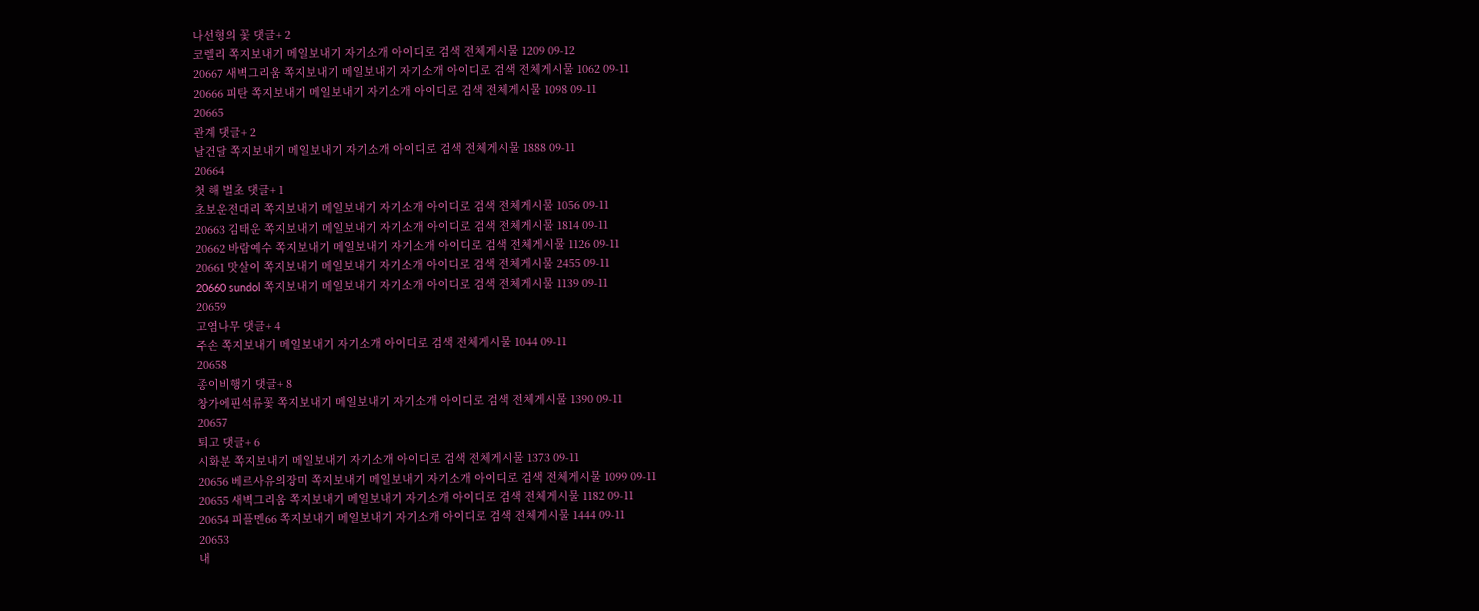나선형의 꽃 댓글+ 2
코렐리 쪽지보내기 메일보내기 자기소개 아이디로 검색 전체게시물 1209 09-12
20667 새벽그리움 쪽지보내기 메일보내기 자기소개 아이디로 검색 전체게시물 1062 09-11
20666 피탄 쪽지보내기 메일보내기 자기소개 아이디로 검색 전체게시물 1098 09-11
20665
관계 댓글+ 2
날건달 쪽지보내기 메일보내기 자기소개 아이디로 검색 전체게시물 1888 09-11
20664
첫 해 벌초 댓글+ 1
초보운전대리 쪽지보내기 메일보내기 자기소개 아이디로 검색 전체게시물 1056 09-11
20663 김태운 쪽지보내기 메일보내기 자기소개 아이디로 검색 전체게시물 1814 09-11
20662 바람예수 쪽지보내기 메일보내기 자기소개 아이디로 검색 전체게시물 1126 09-11
20661 맛살이 쪽지보내기 메일보내기 자기소개 아이디로 검색 전체게시물 2455 09-11
20660 sundol 쪽지보내기 메일보내기 자기소개 아이디로 검색 전체게시물 1139 09-11
20659
고염나무 댓글+ 4
주손 쪽지보내기 메일보내기 자기소개 아이디로 검색 전체게시물 1044 09-11
20658
종이비행기 댓글+ 8
창가에핀석류꽃 쪽지보내기 메일보내기 자기소개 아이디로 검색 전체게시물 1390 09-11
20657
퇴고 댓글+ 6
시화분 쪽지보내기 메일보내기 자기소개 아이디로 검색 전체게시물 1373 09-11
20656 베르사유의장미 쪽지보내기 메일보내기 자기소개 아이디로 검색 전체게시물 1099 09-11
20655 새벽그리움 쪽지보내기 메일보내기 자기소개 아이디로 검색 전체게시물 1182 09-11
20654 피플멘66 쪽지보내기 메일보내기 자기소개 아이디로 검색 전체게시물 1444 09-11
20653
내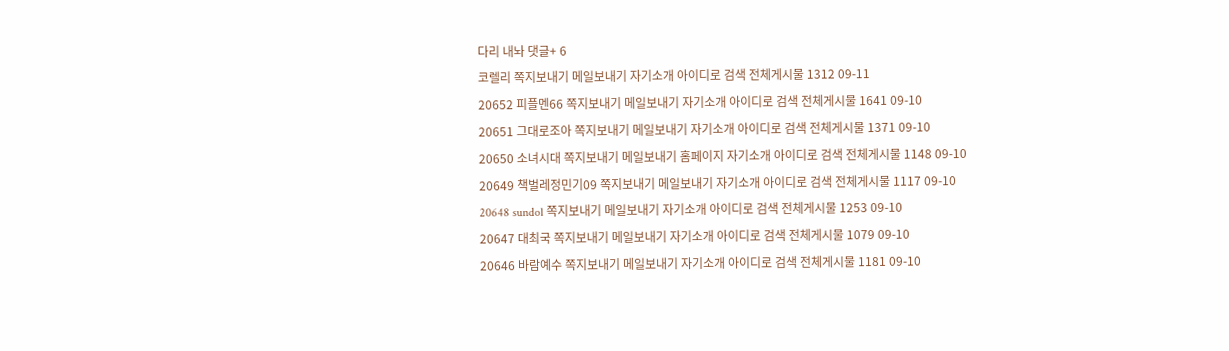다리 내놔 댓글+ 6
코렐리 쪽지보내기 메일보내기 자기소개 아이디로 검색 전체게시물 1312 09-11
20652 피플멘66 쪽지보내기 메일보내기 자기소개 아이디로 검색 전체게시물 1641 09-10
20651 그대로조아 쪽지보내기 메일보내기 자기소개 아이디로 검색 전체게시물 1371 09-10
20650 소녀시대 쪽지보내기 메일보내기 홈페이지 자기소개 아이디로 검색 전체게시물 1148 09-10
20649 책벌레정민기09 쪽지보내기 메일보내기 자기소개 아이디로 검색 전체게시물 1117 09-10
20648 sundol 쪽지보내기 메일보내기 자기소개 아이디로 검색 전체게시물 1253 09-10
20647 대최국 쪽지보내기 메일보내기 자기소개 아이디로 검색 전체게시물 1079 09-10
20646 바람예수 쪽지보내기 메일보내기 자기소개 아이디로 검색 전체게시물 1181 09-10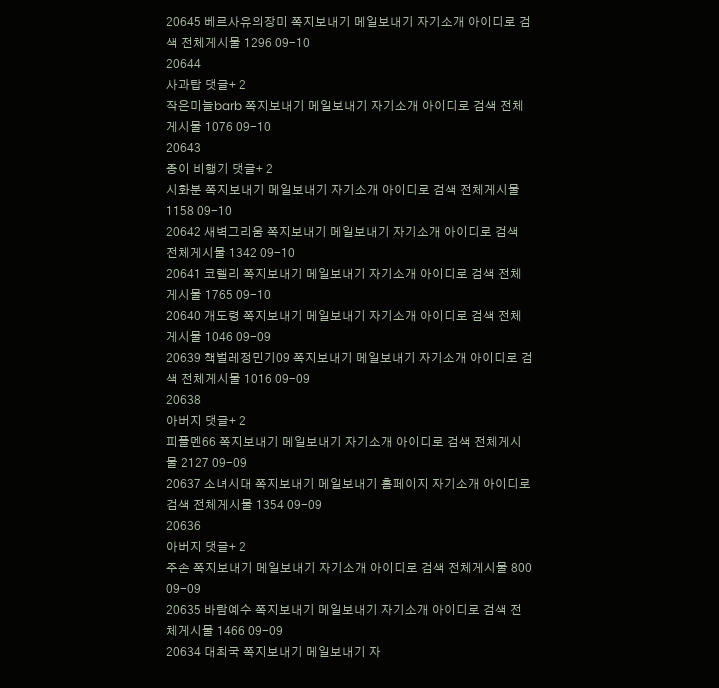20645 베르사유의장미 쪽지보내기 메일보내기 자기소개 아이디로 검색 전체게시물 1296 09-10
20644
사과탑 댓글+ 2
작은미늘barb 쪽지보내기 메일보내기 자기소개 아이디로 검색 전체게시물 1076 09-10
20643
종이 비행기 댓글+ 2
시화분 쪽지보내기 메일보내기 자기소개 아이디로 검색 전체게시물 1158 09-10
20642 새벽그리움 쪽지보내기 메일보내기 자기소개 아이디로 검색 전체게시물 1342 09-10
20641 코렐리 쪽지보내기 메일보내기 자기소개 아이디로 검색 전체게시물 1765 09-10
20640 개도령 쪽지보내기 메일보내기 자기소개 아이디로 검색 전체게시물 1046 09-09
20639 책벌레정민기09 쪽지보내기 메일보내기 자기소개 아이디로 검색 전체게시물 1016 09-09
20638
아버지 댓글+ 2
피플멘66 쪽지보내기 메일보내기 자기소개 아이디로 검색 전체게시물 2127 09-09
20637 소녀시대 쪽지보내기 메일보내기 홈페이지 자기소개 아이디로 검색 전체게시물 1354 09-09
20636
아버지 댓글+ 2
주손 쪽지보내기 메일보내기 자기소개 아이디로 검색 전체게시물 800 09-09
20635 바람예수 쪽지보내기 메일보내기 자기소개 아이디로 검색 전체게시물 1466 09-09
20634 대최국 쪽지보내기 메일보내기 자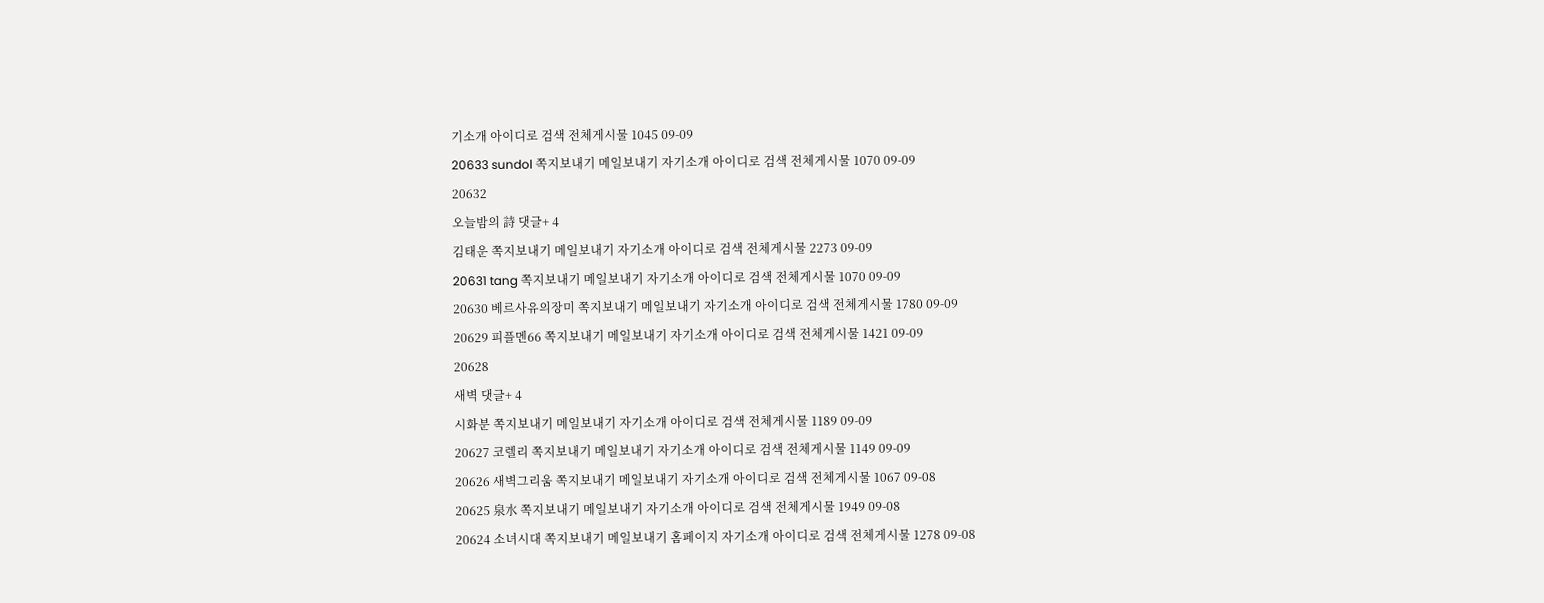기소개 아이디로 검색 전체게시물 1045 09-09
20633 sundol 쪽지보내기 메일보내기 자기소개 아이디로 검색 전체게시물 1070 09-09
20632
오늘밤의 詩 댓글+ 4
김태운 쪽지보내기 메일보내기 자기소개 아이디로 검색 전체게시물 2273 09-09
20631 tang 쪽지보내기 메일보내기 자기소개 아이디로 검색 전체게시물 1070 09-09
20630 베르사유의장미 쪽지보내기 메일보내기 자기소개 아이디로 검색 전체게시물 1780 09-09
20629 피플멘66 쪽지보내기 메일보내기 자기소개 아이디로 검색 전체게시물 1421 09-09
20628
새벽 댓글+ 4
시화분 쪽지보내기 메일보내기 자기소개 아이디로 검색 전체게시물 1189 09-09
20627 코렐리 쪽지보내기 메일보내기 자기소개 아이디로 검색 전체게시물 1149 09-09
20626 새벽그리움 쪽지보내기 메일보내기 자기소개 아이디로 검색 전체게시물 1067 09-08
20625 泉水 쪽지보내기 메일보내기 자기소개 아이디로 검색 전체게시물 1949 09-08
20624 소녀시대 쪽지보내기 메일보내기 홈페이지 자기소개 아이디로 검색 전체게시물 1278 09-08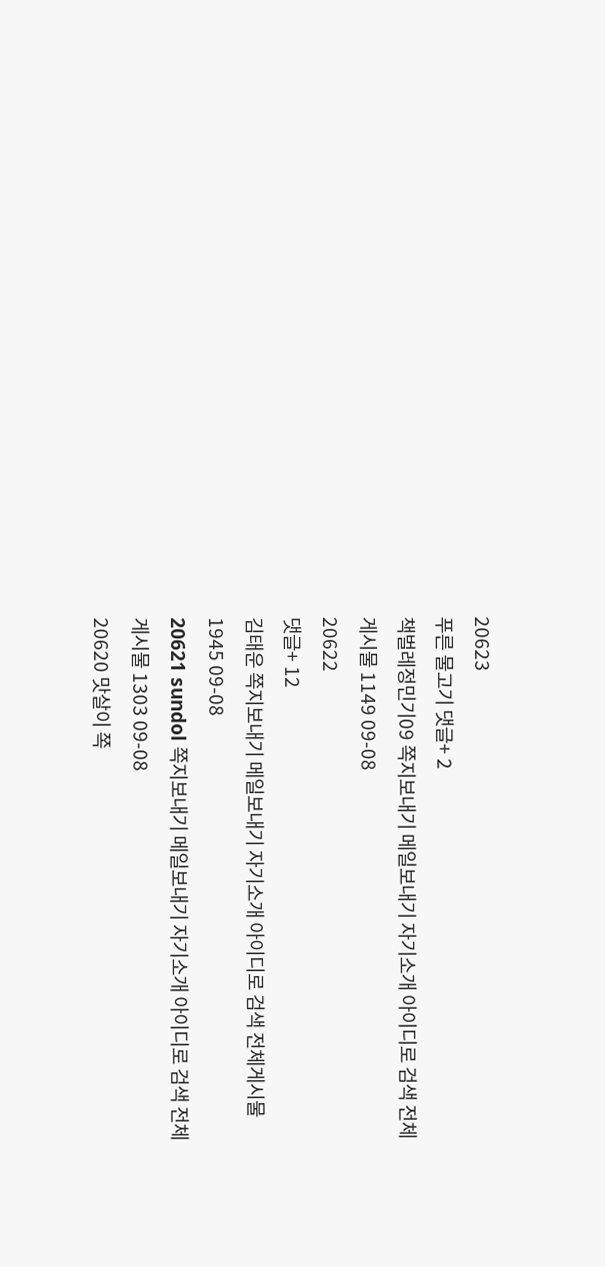20623
푸른 물고기 댓글+ 2
책벌레정민기09 쪽지보내기 메일보내기 자기소개 아이디로 검색 전체게시물 1149 09-08
20622
댓글+ 12
김태운 쪽지보내기 메일보내기 자기소개 아이디로 검색 전체게시물 1945 09-08
20621 sundol 쪽지보내기 메일보내기 자기소개 아이디로 검색 전체게시물 1303 09-08
20620 맛살이 쪽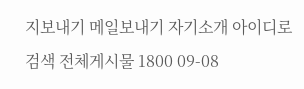지보내기 메일보내기 자기소개 아이디로 검색 전체게시물 1800 09-08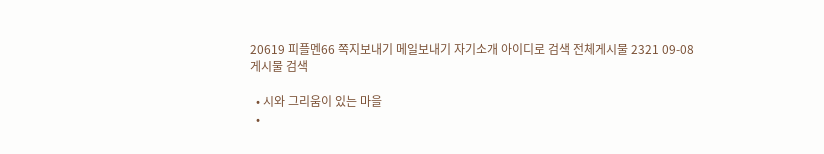20619 피플멘66 쪽지보내기 메일보내기 자기소개 아이디로 검색 전체게시물 2321 09-08
게시물 검색

  • 시와 그리움이 있는 마을
  •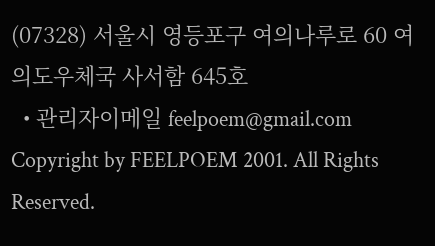(07328) 서울시 영등포구 여의나루로 60 여의도우체국 사서함 645호
  • 관리자이메일 feelpoem@gmail.com
Copyright by FEELPOEM 2001. All Rights Reserved.